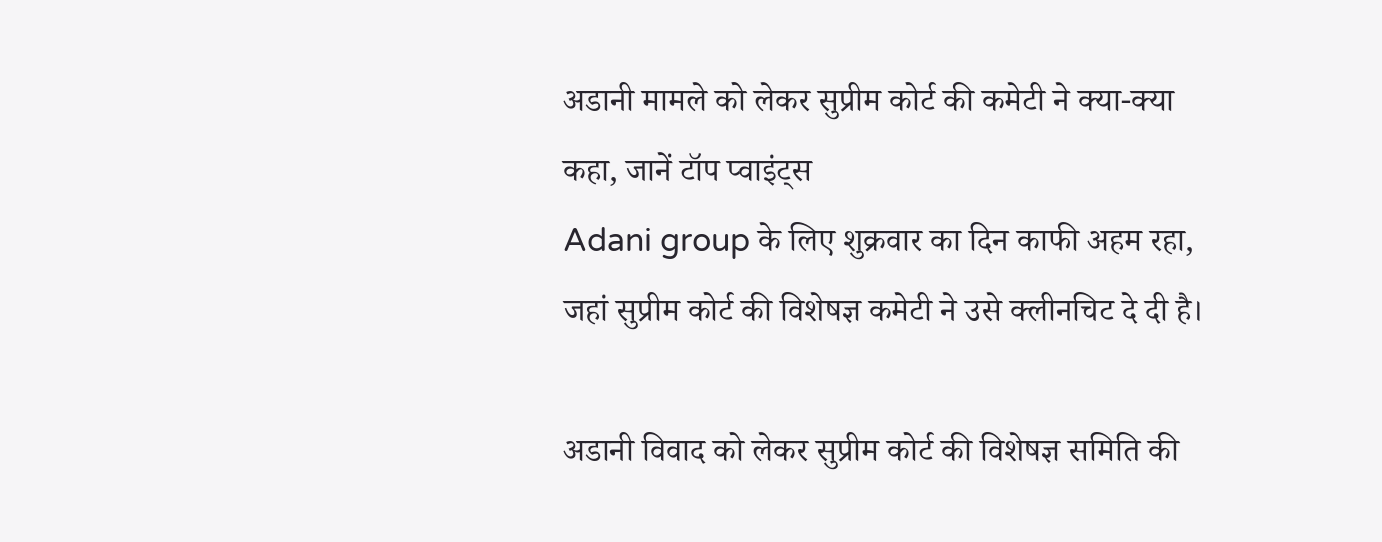अडानी मामले को लेकर सुप्रीम कोर्ट की कमेटी ने क्या-क्या कहा, जानें टॉप प्वाइंट्स
Adani group के लिए शुक्रवार का दिन काफी अहम रहा, जहां सुप्रीम कोर्ट की विशेषज्ञ कमेटी ने उसे क्लीनचिट दे दी है।

अडानी विवाद को लेकर सुप्रीम कोर्ट की विशेषज्ञ समिति की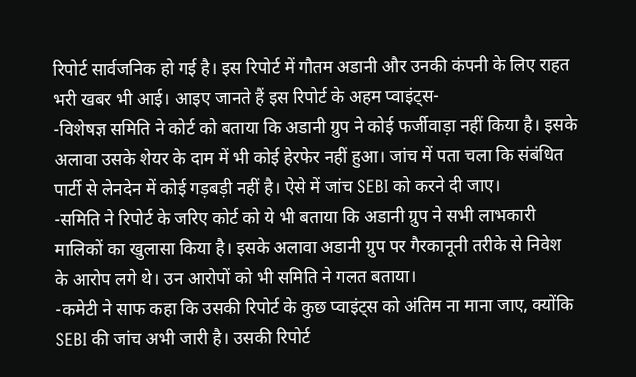रिपोर्ट सार्वजनिक हो गई है। इस रिपोर्ट में गौतम अडानी और उनकी कंपनी के लिए राहत भरी खबर भी आई। आइए जानते हैं इस रिपोर्ट के अहम प्वाइंट्स-
-विशेषज्ञ समिति ने कोर्ट को बताया कि अडानी ग्रुप ने कोई फर्जीवाड़ा नहीं किया है। इसके अलावा उसके शेयर के दाम में भी कोई हेरफेर नहीं हुआ। जांच में पता चला कि संबंधित पार्टी से लेनदेन में कोई गड़बड़ी नहीं है। ऐसे में जांच SEBI को करने दी जाए।
-समिति ने रिपोर्ट के जरिए कोर्ट को ये भी बताया कि अडानी ग्रुप ने सभी लाभकारी मालिकों का खुलासा किया है। इसके अलावा अडानी ग्रुप पर गैरकानूनी तरीके से निवेश के आरोप लगे थे। उन आरोपों को भी समिति ने गलत बताया।
-कमेटी ने साफ कहा कि उसकी रिपोर्ट के कुछ प्वाइंट्स को अंतिम ना माना जाए, क्योंकि SEBI की जांच अभी जारी है। उसकी रिपोर्ट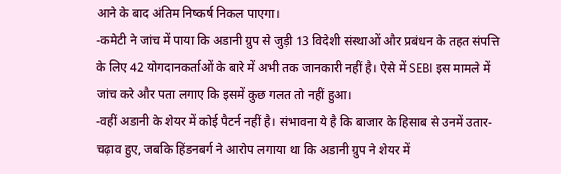आने के बाद अंतिम निष्कर्ष निकल पाएगा।
-कमेटी ने जांच में पाया कि अडानी ग्रुप से जुड़ी 13 विदेशी संस्थाओं और प्रबंधन के तहत संपत्ति के लिए 42 योगदानकर्ताओं के बारे में अभी तक जानकारी नहीं है। ऐसे में SEBI इस मामले में जांच करे और पता लगाए कि इसमें कुछ गलत तो नहीं हुआ।
-वहीं अडानी के शेयर में कोई पैटर्न नहीं है। संभावना ये है कि बाजार के हिसाब से उनमें उतार-चढ़ाव हुए, जबकि हिंडनबर्ग ने आरोप लगाया था कि अडानी ग्रुप ने शेयर में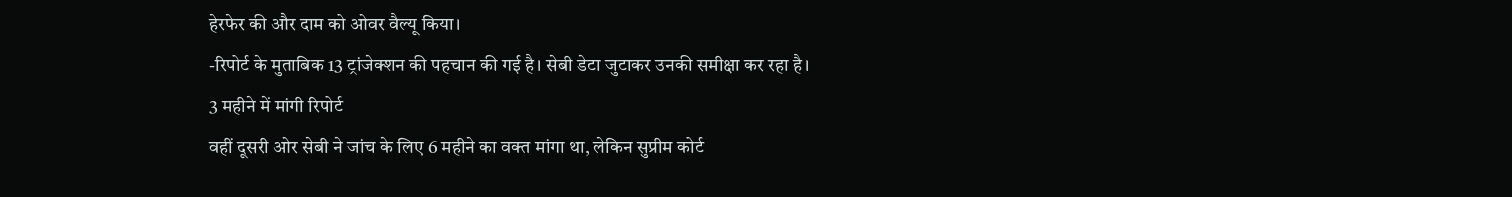हेरफेर की और दाम को ओवर वैल्यू किया।
-रिपोर्ट के मुताबिक 13 ट्रांजेक्शन की पहचान की गई है। सेबी डेटा जुटाकर उनकी समीक्षा कर रहा है।
3 महीने में मांगी रिपोर्ट
वहीं दूसरी ओर सेबी ने जांच के लिए 6 महीने का वक्त मांगा था, लेकिन सुप्रीम कोर्ट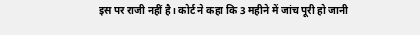इस पर राजी नहीं है। कोर्ट ने कहा कि 3 महीने में जांच पूरी हो जानी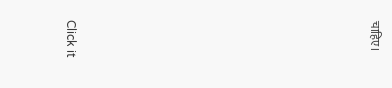चाहिए।












Click it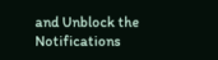and Unblock the Notifications